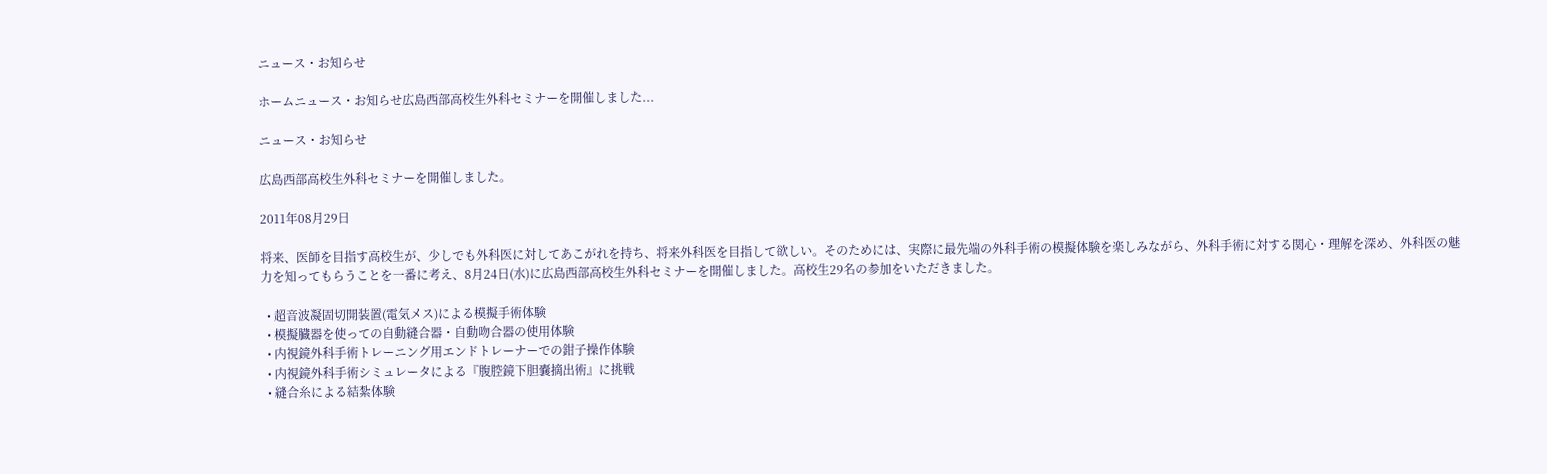ニュース・お知らせ

ホームニュース・お知らせ広島西部高校生外科セミナーを開催しました...

ニュース・お知らせ

広島西部高校生外科セミナーを開催しました。

2011年08月29日

将来、医師を目指す高校生が、少しでも外科医に対してあこがれを持ち、将来外科医を目指して欲しい。そのためには、実際に最先端の外科手術の模擬体験を楽しみながら、外科手術に対する関心・理解を深め、外科医の魅力を知ってもらうことを一番に考え、8月24日(水)に広島西部高校生外科セミナーを開催しました。高校生29名の参加をいただきました。

  • 超音波凝固切開装置(電気メス)による模擬手術体験
  • 模擬臓器を使っての自動縫合器・自動吻合器の使用体験
  • 内視鏡外科手術トレーニング用エンドトレーナーでの鉗子操作体験
  • 内視鏡外科手術シミュレータによる『腹腔鏡下胆嚢摘出術』に挑戦
  • 縫合糸による結紮体験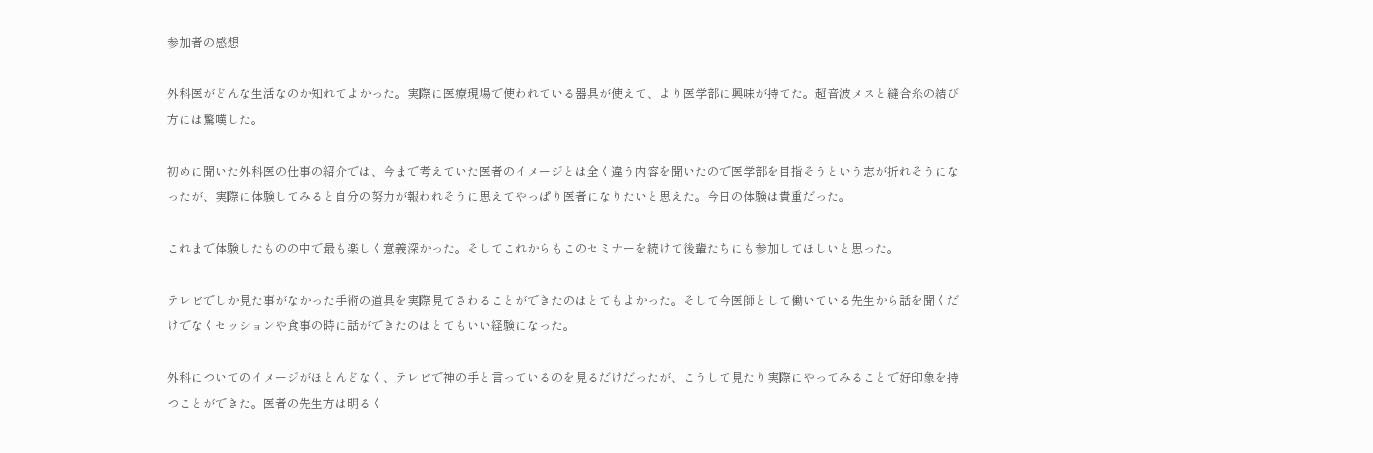参加者の感想

外科医がどんな生活なのか知れてよかった。実際に医療現場で使われている器具が使えて、より医学部に興味が持てた。超音波メスと縫合糸の結び方には驚嘆した。

初めに聞いた外科医の仕事の紹介では、今まで考えていた医者のイメージとは全く違う内容を聞いたので医学部を目指そうという志が折れそうになったが、実際に体験してみると自分の努力が報われそうに思えてやっぱり医者になりたいと思えた。今日の体験は貴重だった。

これまで体験したものの中で最も楽しく意義深かった。そしてこれからもこのセミナーを続けて後輩たちにも参加してほしいと思った。

テレビでしか見た事がなかった手術の道具を実際見てさわることができたのはとてもよかった。そして今医師として働いている先生から話を聞くだけでなくセッションや食事の時に話ができたのはとてもいい経験になった。

外科についてのイメージがほとんどなく、テレビで神の手と言っているのを見るだけだったが、こうして見たり実際にやってみることで好印象を持つことができた。医者の先生方は明るく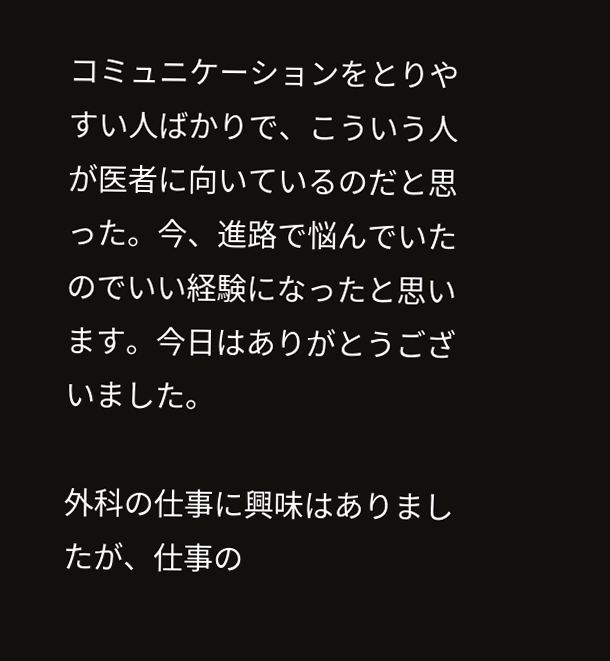コミュニケーションをとりやすい人ばかりで、こういう人が医者に向いているのだと思った。今、進路で悩んでいたのでいい経験になったと思います。今日はありがとうございました。

外科の仕事に興味はありましたが、仕事の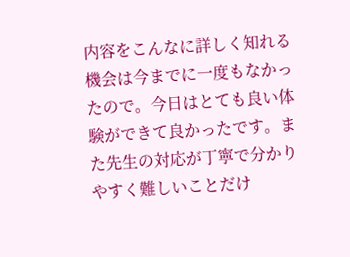内容をこんなに詳しく知れる機会は今までに一度もなかったので。今日はとても良い体験ができて良かったです。また先生の対応が丁寧で分かりやすく難しいことだけ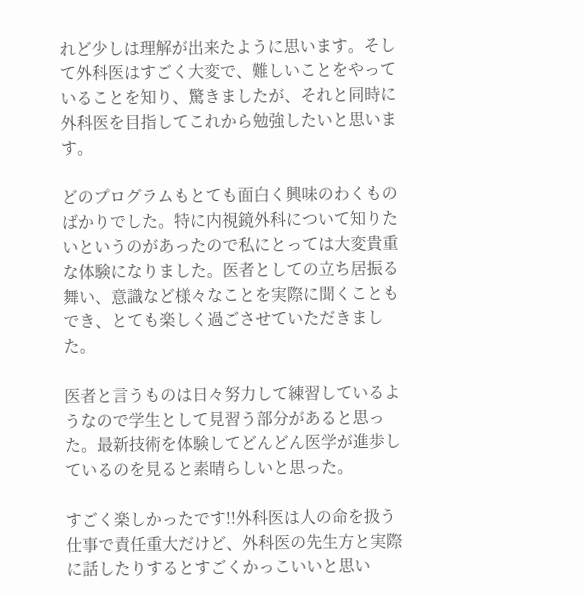れど少しは理解が出来たように思います。そして外科医はすごく大変で、難しいことをやっていることを知り、驚きましたが、それと同時に外科医を目指してこれから勉強したいと思います。

どのプログラムもとても面白く興味のわくものばかりでした。特に内視鏡外科について知りたいというのがあったので私にとっては大変貴重な体験になりました。医者としての立ち居振る舞い、意識など様々なことを実際に聞くこともでき、とても楽しく過ごさせていただきました。

医者と言うものは日々努力して練習しているようなので学生として見習う部分があると思った。最新技術を体験してどんどん医学が進歩しているのを見ると素晴らしいと思った。

すごく楽しかったです!!外科医は人の命を扱う仕事で責任重大だけど、外科医の先生方と実際に話したりするとすごくかっこいいと思い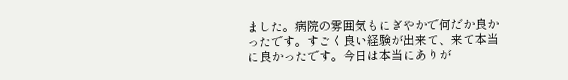ました。病院の雰囲気もにぎやかで何だか良かったです。すごく良い経験が出来て、来て本当に良かったです。今日は本当にありが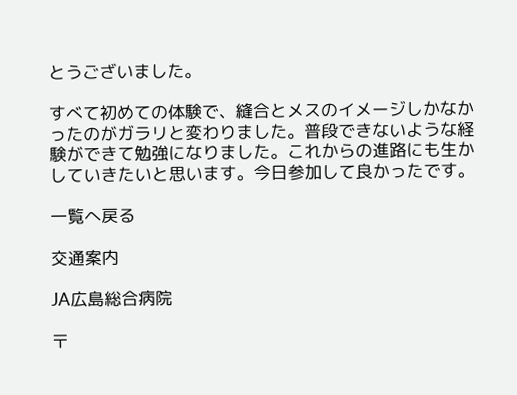とうございました。

すべて初めての体験で、縫合とメスのイメージしかなかったのがガラリと変わりました。普段できないような経験ができて勉強になりました。これからの進路にも生かしていきたいと思います。今日参加して良かったです。

一覧へ戻る

交通案内

JA広島総合病院

〒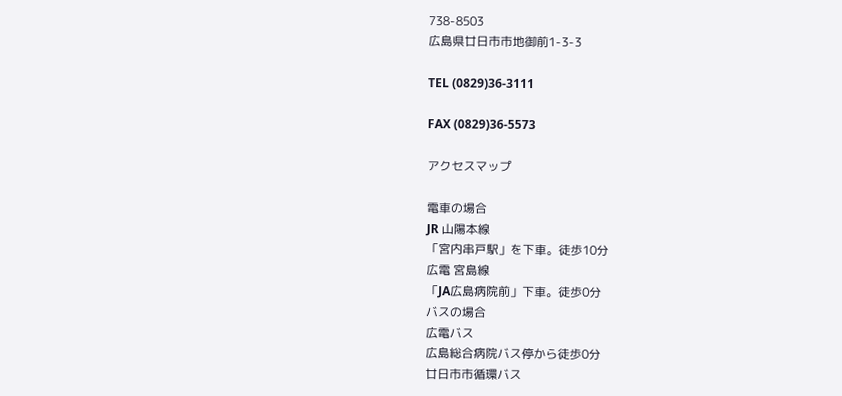738-8503
広島県廿日市市地御前1-3-3

TEL (0829)36-3111

FAX (0829)36-5573

アクセスマップ

電車の場合
JR 山陽本線
「宮内串戸駅」を下車。徒歩10分
広電 宮島線
「JA広島病院前」下車。徒歩0分
バスの場合
広電バス
広島総合病院バス停から徒歩0分
廿日市市循環バス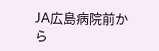JA広島病院前から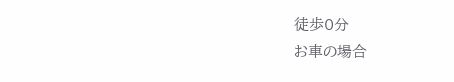徒歩0分
お車の場合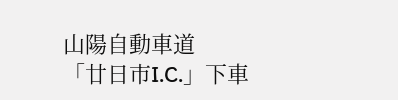山陽自動車道
「廿日市I.C.」下車